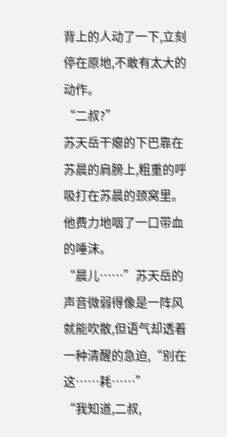背上的人动了一下,立刻停在原地,不敢有太大的动作。
“二叔?”
苏天岳干瘪的下巴靠在苏晨的肩膀上,粗重的呼吸打在苏晨的颈窝里。他费力地咽了一口带血的唾沫。
“晨儿……”苏天岳的声音微弱得像是一阵风就能吹散,但语气却透着一种清醒的急迫,“别在这……耗……”
“我知道,二叔,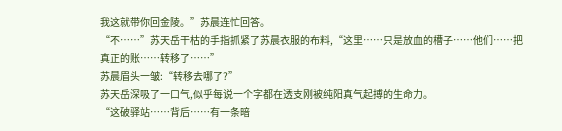我这就带你回金陵。”苏晨连忙回答。
“不……”苏天岳干枯的手指抓紧了苏晨衣服的布料,“这里……只是放血的槽子……他们……把真正的账……转移了……”
苏晨眉头一皱:“转移去哪了?”
苏天岳深吸了一口气,似乎每说一个字都在透支刚被纯阳真气起搏的生命力。
“这破驿站……背后……有一条暗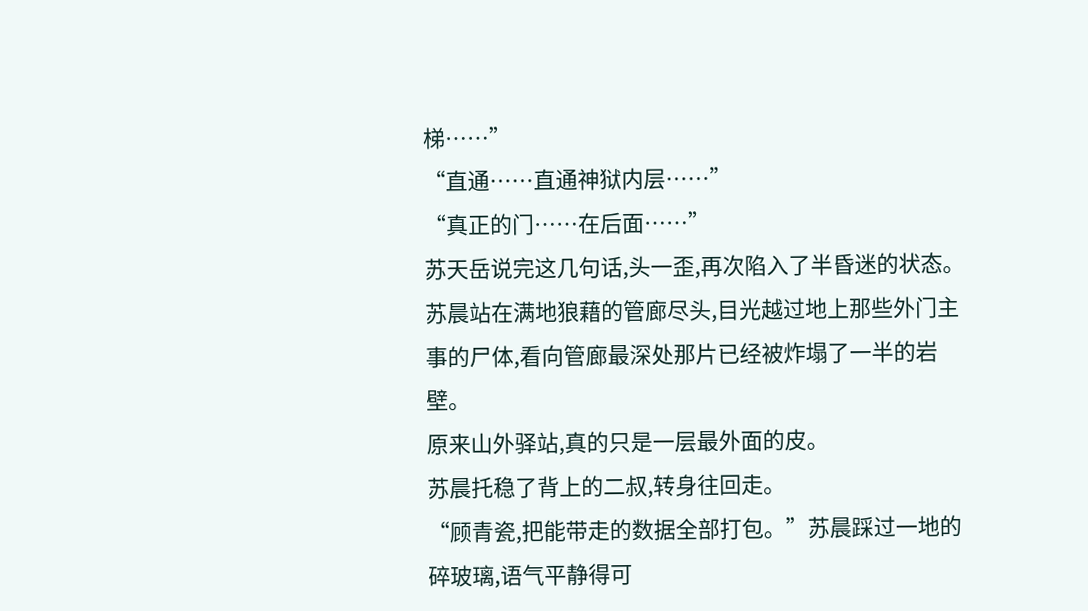梯……”
“直通……直通神狱内层……”
“真正的门……在后面……”
苏天岳说完这几句话,头一歪,再次陷入了半昏迷的状态。
苏晨站在满地狼藉的管廊尽头,目光越过地上那些外门主事的尸体,看向管廊最深处那片已经被炸塌了一半的岩壁。
原来山外驿站,真的只是一层最外面的皮。
苏晨托稳了背上的二叔,转身往回走。
“顾青瓷,把能带走的数据全部打包。”苏晨踩过一地的碎玻璃,语气平静得可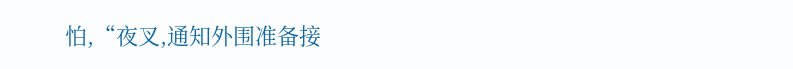怕,“夜叉,通知外围准备接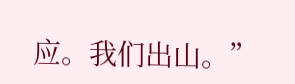应。我们出山。”